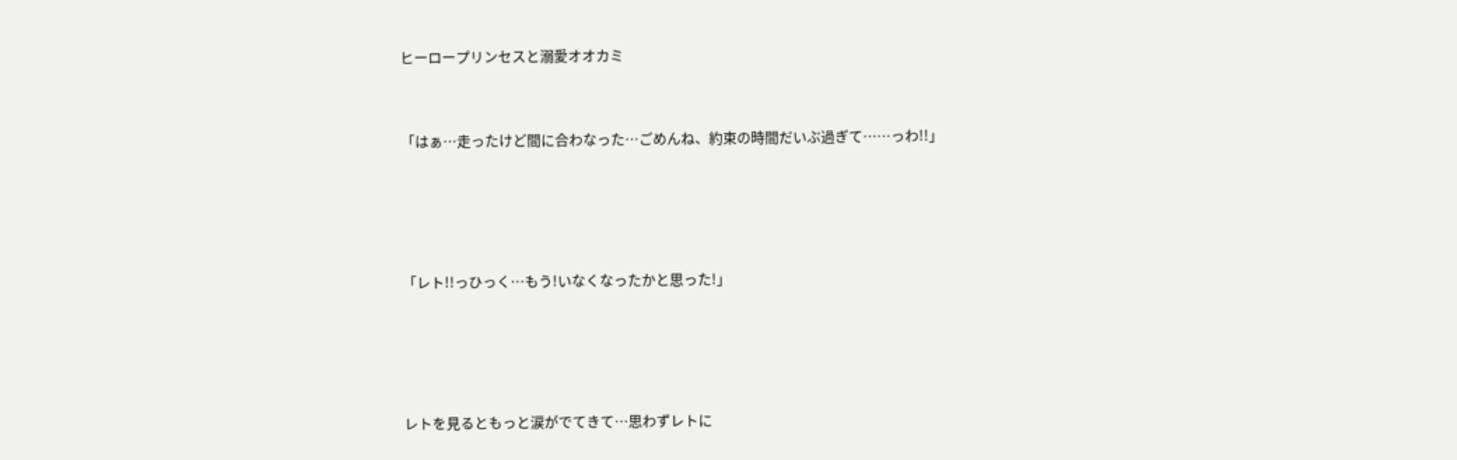ヒーロープリンセスと溺愛オオカミ


「はぁ…走ったけど間に合わなった…ごめんね、約束の時間だいぶ過ぎて……っわ!!」




「レト!!っひっく…もう!いなくなったかと思った!」




レトを見るともっと涙がでてきて…思わずレトに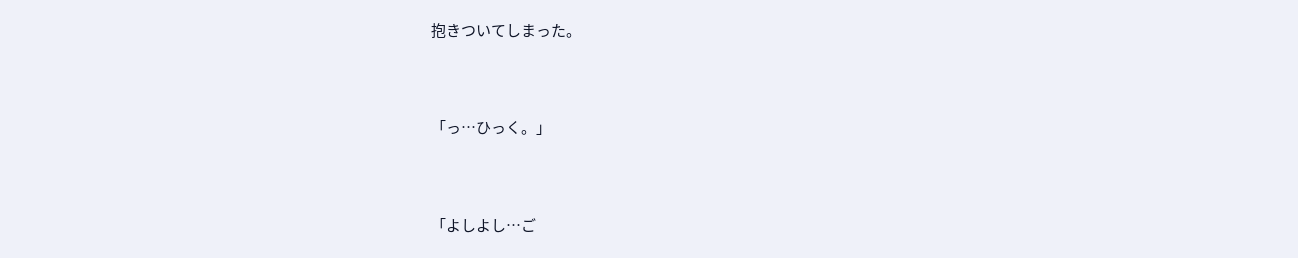抱きついてしまった。




「っ…ひっく。」




「よしよし…ご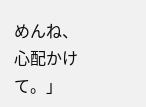めんね、心配かけて。」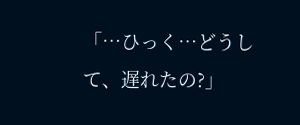「…ひっく…どうして、遅れたの?」